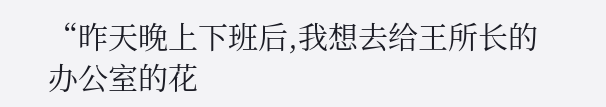“昨天晚上下班后,我想去给王所长的办公室的花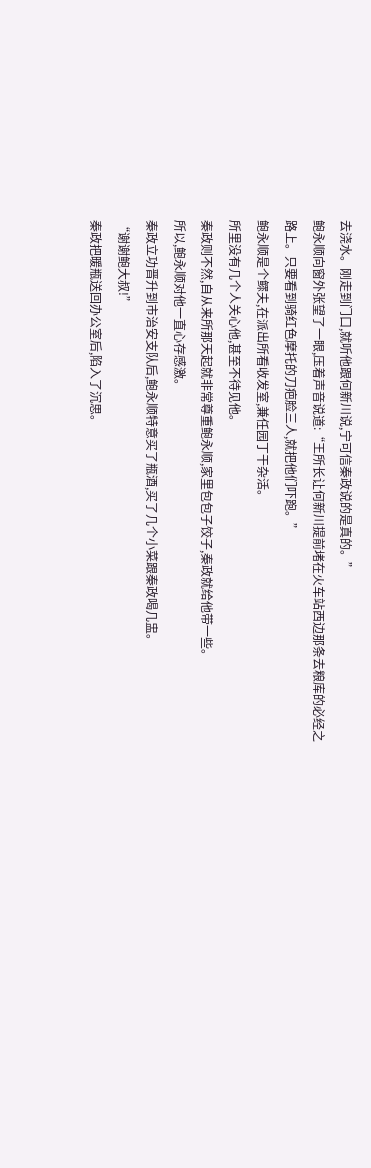去浇水。刚走到门口,就听他跟何新川说,宁可信秦政说的是真的。”
鲍永顺向窗外张望了一眼,压着声音说道:“王所长让何新川提前堵在火车站西边那条去粮库的必经之路上。只要看到骑红色摩托的刀疤脸三人,就把他们吓跑。”
鲍永顺是个鳏夫,在派出所看收发室,兼任园丁干杂活。
所里没有几个人关心他,甚至不待见他。
秦政则不然,自从来所那天起就非常尊重鲍永顺,家里包包子饺子,秦政就给他带一些。
所以,鲍永顺对他一直心存感激。
秦政立功晋升到市治安支队后,鲍永顺特意买了瓶酒,买了几个小菜跟秦政喝几盅。
“谢谢鲍大叔!”
秦政把暖瓶送回办公室后,陷入了沉思。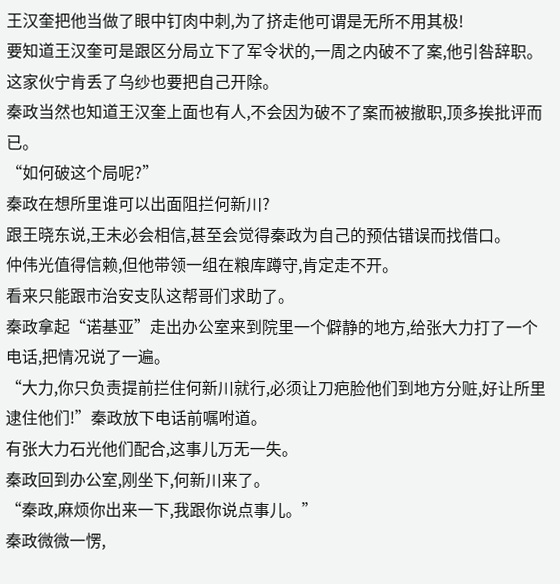王汉奎把他当做了眼中钉肉中刺,为了挤走他可谓是无所不用其极!
要知道王汉奎可是跟区分局立下了军令状的,一周之内破不了案,他引咎辞职。
这家伙宁肯丢了乌纱也要把自己开除。
秦政当然也知道王汉奎上面也有人,不会因为破不了案而被撤职,顶多挨批评而已。
“如何破这个局呢?”
秦政在想所里谁可以出面阻拦何新川?
跟王晓东说,王未必会相信,甚至会觉得秦政为自己的预估错误而找借口。
仲伟光值得信赖,但他带领一组在粮库蹲守,肯定走不开。
看来只能跟市治安支队这帮哥们求助了。
秦政拿起“诺基亚”走出办公室来到院里一个僻静的地方,给张大力打了一个电话,把情况说了一遍。
“大力,你只负责提前拦住何新川就行,必须让刀疤脸他们到地方分赃,好让所里逮住他们!”秦政放下电话前嘱咐道。
有张大力石光他们配合,这事儿万无一失。
秦政回到办公室,刚坐下,何新川来了。
“秦政,麻烦你出来一下,我跟你说点事儿。”
秦政微微一愣,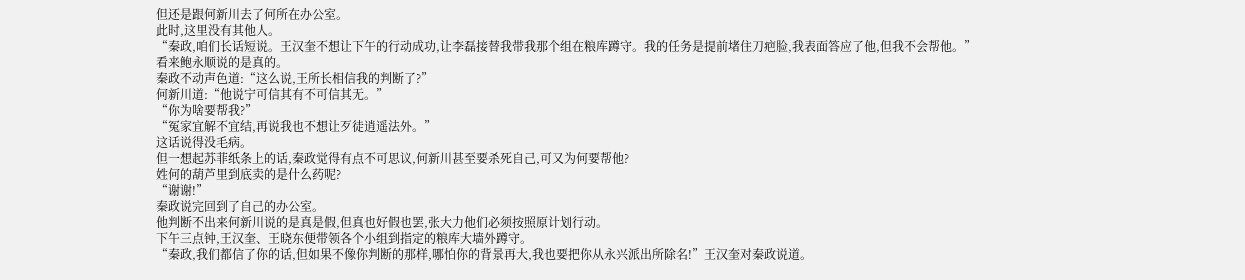但还是跟何新川去了何所在办公室。
此时,这里没有其他人。
“秦政,咱们长话短说。王汉奎不想让下午的行动成功,让李磊接替我带我那个组在粮库蹲守。我的任务是提前堵住刀疤脸,我表面答应了他,但我不会帮他。”
看来鲍永顺说的是真的。
秦政不动声色道:“这么说,王所长相信我的判断了?”
何新川道:“他说宁可信其有不可信其无。”
“你为啥要帮我?”
“冤家宜解不宜结,再说我也不想让歹徒逍遥法外。”
这话说得没毛病。
但一想起苏菲纸条上的话,秦政觉得有点不可思议,何新川甚至要杀死自己,可又为何要帮他?
姓何的葫芦里到底卖的是什么药呢?
“谢谢!”
秦政说完回到了自己的办公室。
他判断不出来何新川说的是真是假,但真也好假也罢,张大力他们必须按照原计划行动。
下午三点钟,王汉奎、王晓东便带领各个小组到指定的粮库大墙外蹲守。
“秦政,我们都信了你的话,但如果不像你判断的那样,哪怕你的背景再大,我也要把你从永兴派出所除名!”王汉奎对秦政说道。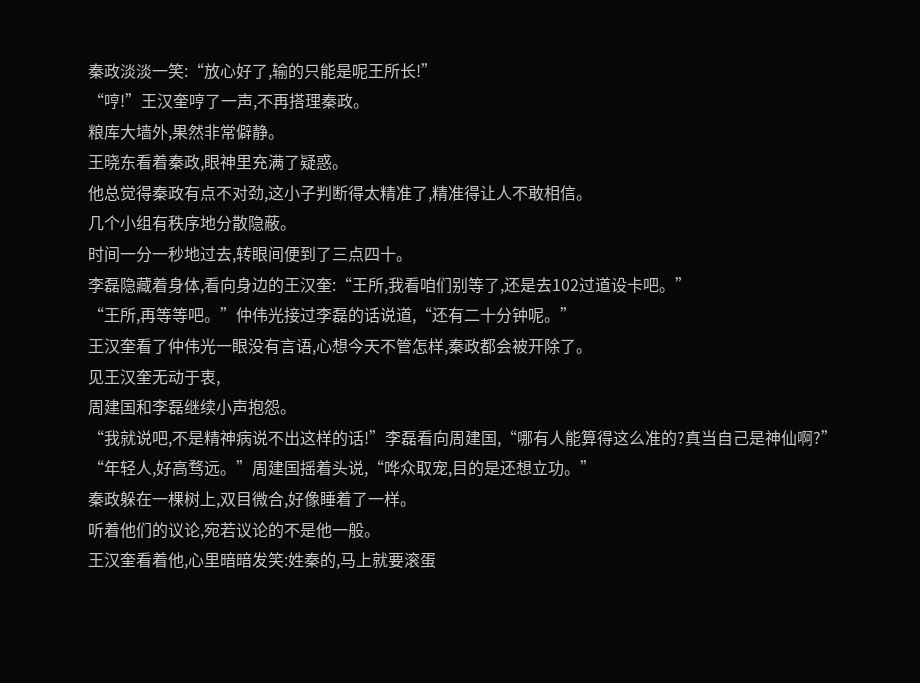秦政淡淡一笑:“放心好了,输的只能是呢王所长!”
“哼!”王汉奎哼了一声,不再搭理秦政。
粮库大墙外,果然非常僻静。
王晓东看着秦政,眼神里充满了疑惑。
他总觉得秦政有点不对劲,这小子判断得太精准了,精准得让人不敢相信。
几个小组有秩序地分散隐蔽。
时间一分一秒地过去,转眼间便到了三点四十。
李磊隐藏着身体,看向身边的王汉奎:“王所,我看咱们别等了,还是去102过道设卡吧。”
“王所,再等等吧。”仲伟光接过李磊的话说道,“还有二十分钟呢。”
王汉奎看了仲伟光一眼没有言语,心想今天不管怎样,秦政都会被开除了。
见王汉奎无动于衷,
周建国和李磊继续小声抱怨。
“我就说吧,不是精神病说不出这样的话!”李磊看向周建国,“哪有人能算得这么准的?真当自己是神仙啊?”
“年轻人,好高骛远。”周建国摇着头说,“哗众取宠,目的是还想立功。”
秦政躲在一棵树上,双目微合,好像睡着了一样。
听着他们的议论,宛若议论的不是他一般。
王汉奎看着他,心里暗暗发笑:姓秦的,马上就要滚蛋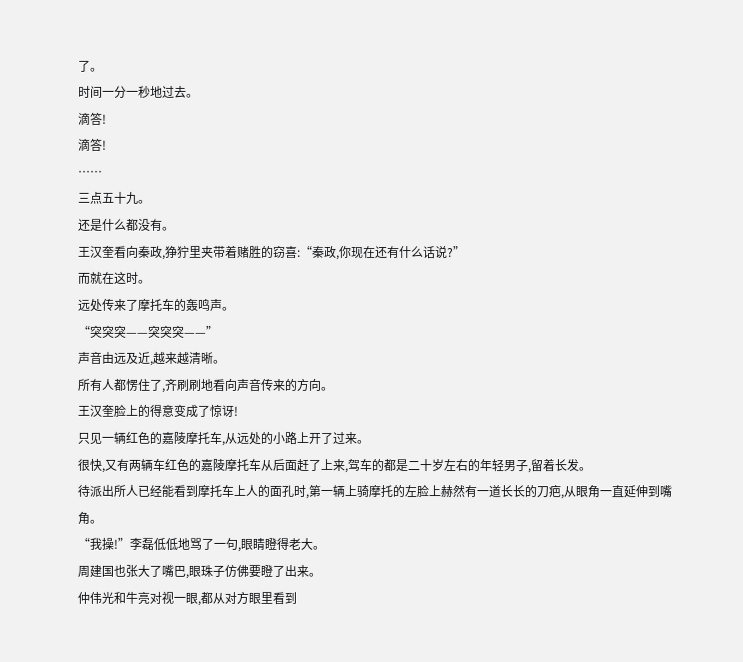了。
时间一分一秒地过去。
滴答!
滴答!
……
三点五十九。
还是什么都没有。
王汉奎看向秦政,狰狞里夹带着赌胜的窃喜:“秦政,你现在还有什么话说?”
而就在这时。
远处传来了摩托车的轰鸣声。
“突突突——突突突——”
声音由远及近,越来越清晰。
所有人都愣住了,齐刷刷地看向声音传来的方向。
王汉奎脸上的得意变成了惊讶!
只见一辆红色的嘉陵摩托车,从远处的小路上开了过来。
很快,又有两辆车红色的嘉陵摩托车从后面赶了上来,驾车的都是二十岁左右的年轻男子,留着长发。
待派出所人已经能看到摩托车上人的面孔时,第一辆上骑摩托的左脸上赫然有一道长长的刀疤,从眼角一直延伸到嘴角。
“我操!”李磊低低地骂了一句,眼睛瞪得老大。
周建国也张大了嘴巴,眼珠子仿佛要瞪了出来。
仲伟光和牛亮对视一眼,都从对方眼里看到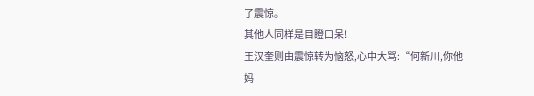了震惊。
其他人同样是目瞪口呆!
王汉奎则由震惊转为恼怒,心中大骂:“何新川,你他妈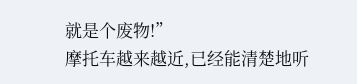就是个废物!”
摩托车越来越近,已经能清楚地听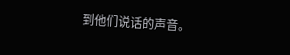到他们说话的声音。